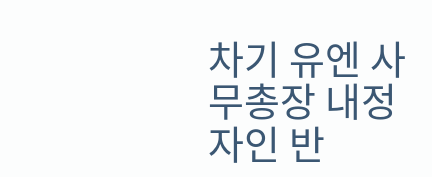차기 유엔 사무총장 내정자인 반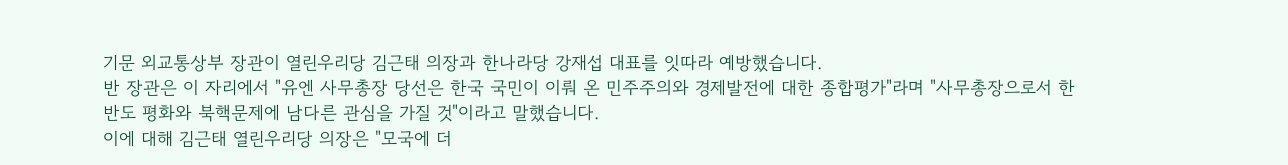기문 외교통상부 장관이 열린우리당 김근태 의장과 한나라당 강재섭 대표를 잇따라 예방했습니다.
반 장관은 이 자리에서 "유엔 사무총장 당선은 한국 국민이 이뤄 온 민주주의와 경제발전에 대한 종합평가"라며 "사무총장으로서 한반도 평화와 북핵문제에 남다른 관심을 가질 것"이라고 말했습니다.
이에 대해 김근태 열린우리당 의장은 "모국에 더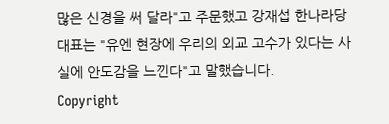많은 신경을 써 달라"고 주문했고 강재섭 한나라당 대표는 "유엔 현장에 우리의 외교 고수가 있다는 사실에 안도감을 느낀다"고 말했습니다.
Copyright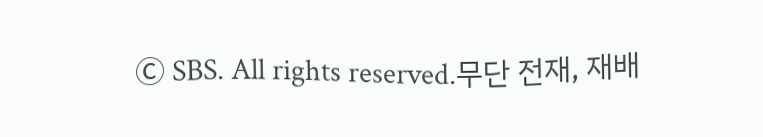Ⓒ SBS. All rights reserved.무단 전재, 재배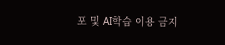포 및 AI학습 이용 금지